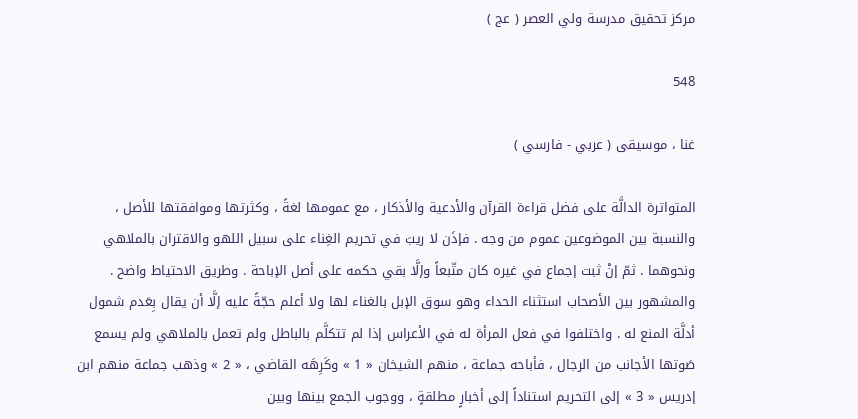مركز تحقيق مدرسة ولي العصر ( عج )

548

غنا ، موسيقى ( عربي - فارسي )

المتواترة الدالَّة على فضل قراءة القرآن والأدعية والأذكار ، مع عمومها لغةً ، وكثرتها وموافقتها للأصل ، والنسبة بين الموضوعين عموم من وجه . فإذَن لا ريبَ في تحريم الغِناء على سبيل اللهو والاقتران بالملاهي ونحوهما . ثمّ إنْ ثبت إجماع في غيره كان متّبعاً وإلَّا بقي حكمه على أصل الإباحة . وطريق الاحتياط واضح . والمشهور بين الأصحاب استثناء الحداء وهو سوق الإبل بالغناء لها ولا أعلم حجّةً عليه إلَّا أن يقال بِعَدم شمول أدلَّة المنع له . واختلفوا في فعل المرأة له في الأعراس إذا لم تتكلَّم بالباطل ولم تعمل بالملاهي ولم يسمع صَوتها الأجانب من الرجال ، فأباحه جماعة ، منهم الشيخان « 1 » وكَرِهَه القاضي ، « 2 » وذهب جماعة منهم ابن إدريس « 3 » إلى التحريم استناداً إلى أخبارٍ مطلقةٍ ، ووجوب الجمع بينها وبين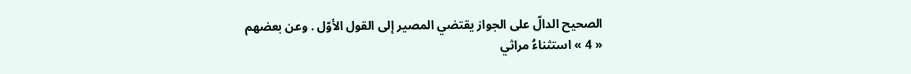الصحيح الدالّ على الجواز يقتضي المصير إلى القول الأوّل . وعن بعضهم « 4 » استثناءُ مراثي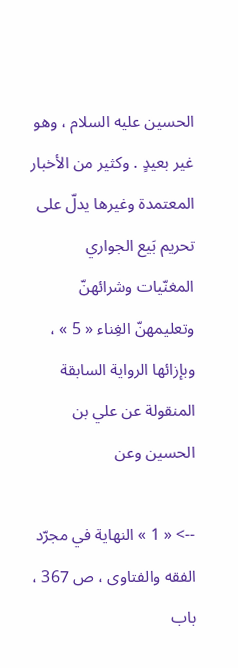الحسين عليه السلام ، وهو غير بعيدٍ . وكثير من الأخبار المعتمدة وغيرها يدلّ على تحريم بَيع الجواري المغنّيات وشرائهنّ وتعليمهنّ الغِناء « 5 » ، وبإزائها الرواية السابقة المنقولة عن علي بن الحسين وعن

--> « 1 » النهاية في مجرّد الفقه والفتاوى ، ص 367 ، باب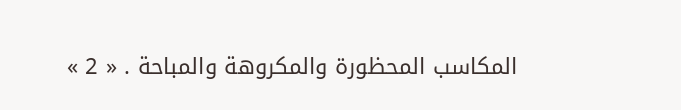المكاسب المحظورة والمكروهة والمباحة . « 2 »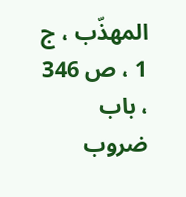المهذّب ، ج 1 ، ص 346 ، باب ضروب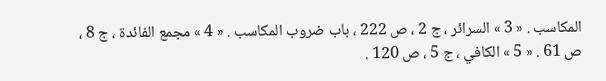المكاسب . « 3 » السرائر ، ج 2 ، ص 222 ، باب ضروب المكاسب . « 4 » مجمع الفائدة ، ج 8 ، ص 61 . « 5 » الكافي ، ج 5 ، ص 120 .